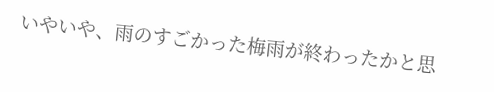いやいや、雨のすごかった梅雨が終わったかと思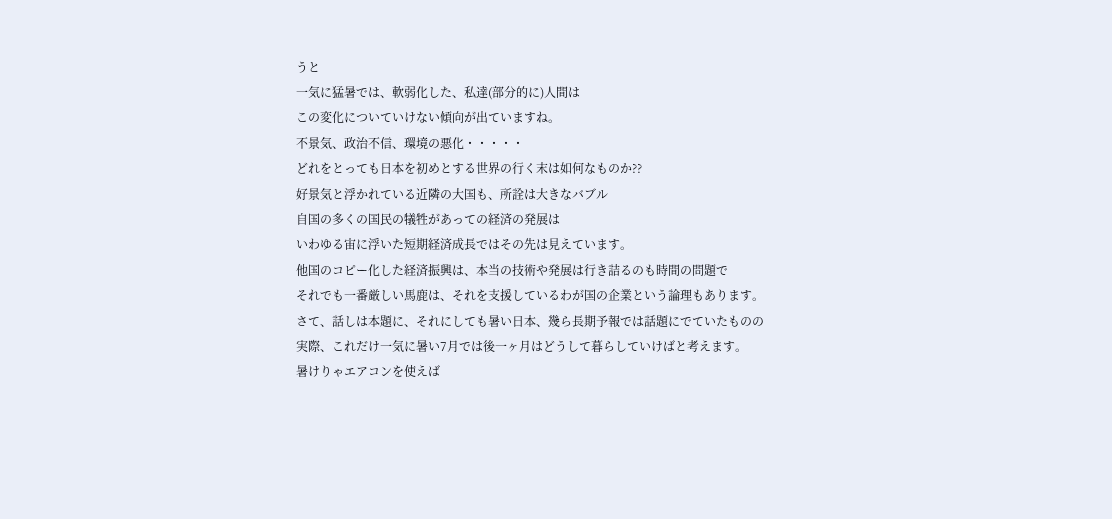うと
一気に猛暑では、軟弱化した、私達(部分的に)人間は
この変化についていけない傾向が出ていますね。
不景気、政治不信、環境の悪化・・・・・
どれをとっても日本を初めとする世界の行く末は如何なものか??
好景気と浮かれている近隣の大国も、所詮は大きなバブル
自国の多くの国民の犠牲があっての経済の発展は
いわゆる宙に浮いた短期経済成長ではその先は見えています。
他国のコピー化した経済振興は、本当の技術や発展は行き詰るのも時間の問題で
それでも一番厳しい馬鹿は、それを支援しているわが国の企業という論理もあります。
さて、話しは本題に、それにしても暑い日本、幾ら長期予報では話題にでていたものの
実際、これだけ一気に暑い7月では後一ヶ月はどうして暮らしていけばと考えます。
暑けりゃエアコンを使えば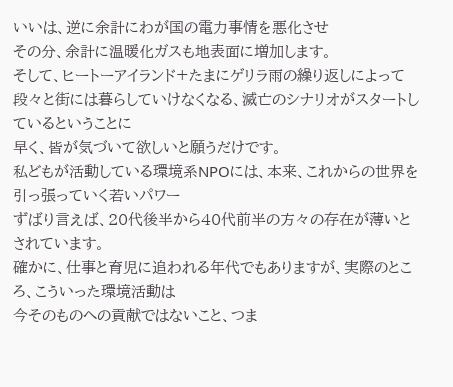いいは、逆に余計にわが国の電力事情を悪化させ
その分、余計に温暖化ガスも地表面に増加します。
そして、ヒートーアイランド+たまにゲリラ雨の繰り返しによって
段々と街には暮らしていけなくなる、滅亡のシナリオがスタートしているということに
早く、皆が気づいて欲しいと願うだけです。
私どもが活動している環境系NPOには、本来、これからの世界を引っ張っていく若いパワー
ずばり言えば、20代後半から40代前半の方々の存在が薄いとされています。
確かに、仕事と育児に追われる年代でもありますが、実際のところ、こういった環境活動は
今そのものへの貢献ではないこと、つま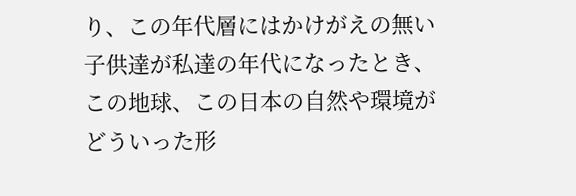り、この年代層にはかけがえの無い
子供達が私達の年代になったとき、この地球、この日本の自然や環境がどういった形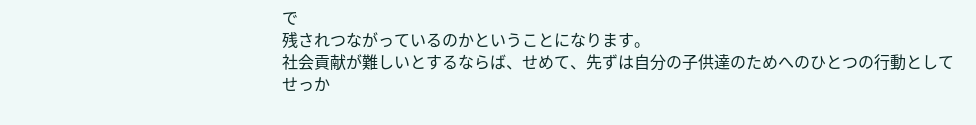で
残されつながっているのかということになります。
社会貢献が難しいとするならば、せめて、先ずは自分の子供達のためへのひとつの行動として
せっか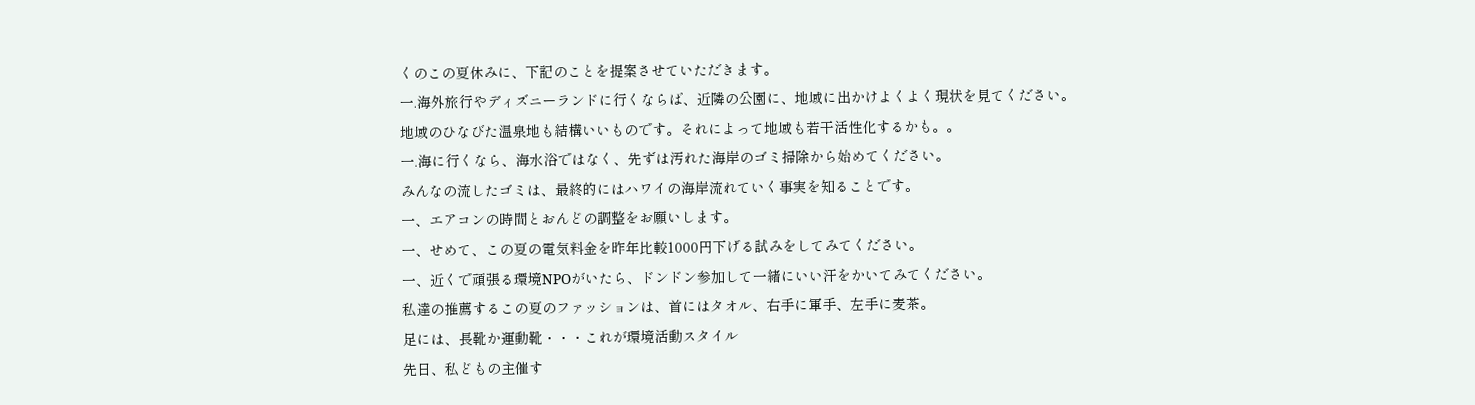くのこの夏休みに、下記のことを提案させていただきます。
一.海外旅行やディズニーランドに行くならば、近隣の公園に、地域に出かけよくよく現状を見てください。
地域のひなびた温泉地も結構いいものです。それによって地域も若干活性化するかも。。
一.海に行くなら、海水浴ではなく、先ずは汚れた海岸のゴミ掃除から始めてください。
みんなの流したゴミは、最終的にはハワイの海岸流れていく事実を知ることです。
一、エアコンの時間とおんどの調整をお願いします。
一、せめて、この夏の電気料金を昨年比較1000円下げる試みをしてみてください。
一、近くで頑張る環境NPOがいたら、ドンドン参加して一緒にいい汗をかいてみてください。
私達の推薦するこの夏のファッションは、首にはタオル、右手に軍手、左手に麦茶。
足には、長靴か運動靴・・・これが環境活動スタイル
先日、私どもの主催す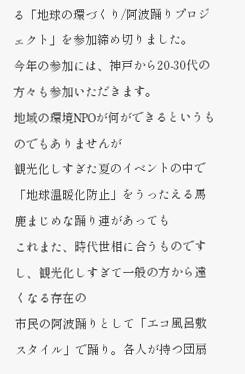る「地球の環づくり/阿波踊りプロジェクト」を参加締め切りました。
今年の参加には、神戸から20-30代の方々も参加いただきます。
地域の環境NPOが何ができるというものでもありませんが
観光化しすぎた夏のイベントの中で「地球温暖化防止」をうったえる馬鹿まじめな踊り連があっても
これまた、時代世相に合うものですし、観光化しすぎて一般の方から遠くなる存在の
市民の阿波踊りとして「エコ風呂敷スタイル」で踊り。各人が持つ団扇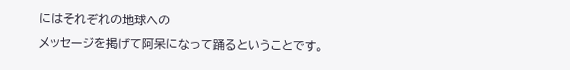にはそれぞれの地球への
メッセージを掲げて阿呆になって踊るということです。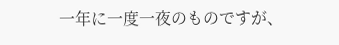一年に一度一夜のものですが、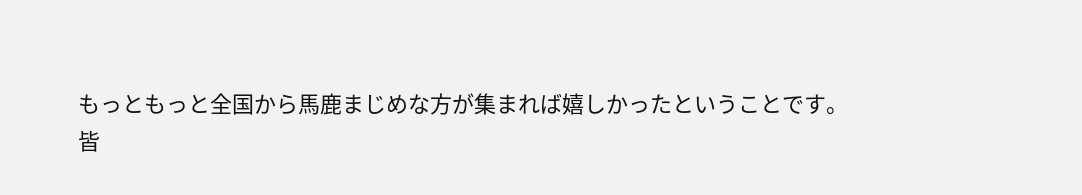もっともっと全国から馬鹿まじめな方が集まれば嬉しかったということです。
皆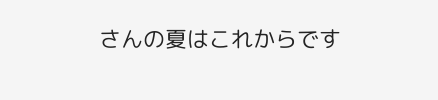さんの夏はこれからです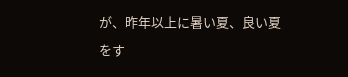が、昨年以上に暑い夏、良い夏をす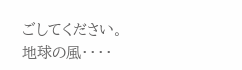ごしてください。
地球の風・・・・